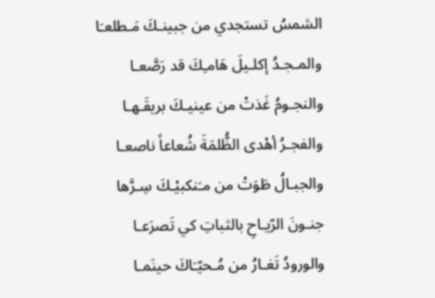الشمسُ تستجدي من جبينـكَ مَـطلعـَا والمـجـدُ إكلـيلَ هَامـِكَ قد رَصَّعـا
والنجـومُ غَذتْ من عينيـكَ بريقَـهـا والفجـرُ أهْدى الظُّلمَةَ شُعاعاً ناصعـا
والجبـالُ طَوَتْ من مـَنكبيْـكَ سِـرَّها جنـونَ الرّيـاحِ بالثباتِ كي تَصرَعـا
والورودُ تَغـارُ من مُـحيّـَاكَ حينَمـا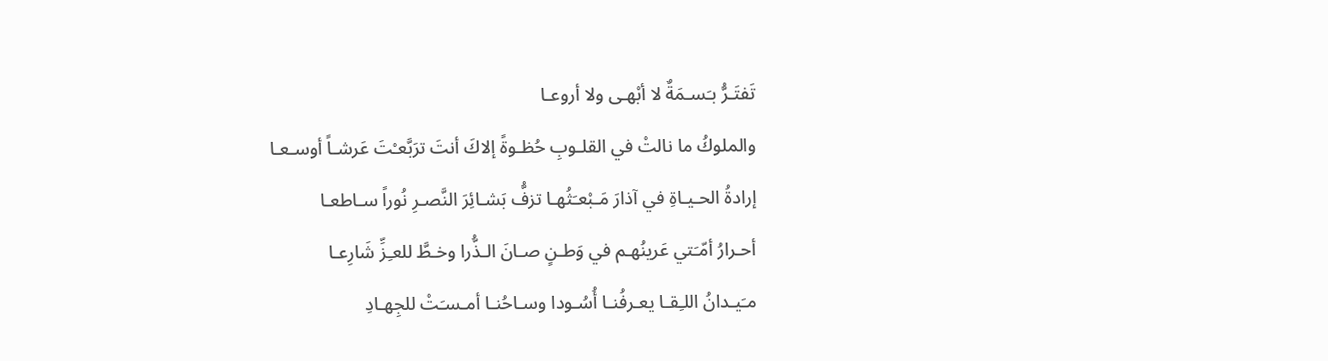تَفتَـرُّ بـَسـمَةٌ لا أبْهـى ولا أروعـا
والملوكُ ما نالتْ في القلـوبِ حُظـوةً إلاكَ أنتَ ترَبَّعـْتَ عَرشـاً أوسـعـا
إرادةُ الحـيـاةِ في آذارَ مَـبْعـَثُهـا تزفُّ بَشـائِرَ النَّصـرِ نُوراً سـاطعـا
أحـرارُ أمّـَتي عَرينُهـم في وَطـنٍ صـانَ الـذُّرا وخـطَّ للعـِزِّ شَارِعـا
مـَيـدانُ اللـِقـا يعـرفُنـا أُسُـودا وسـاحُنـا أمـسـَتْ للجِهـادِ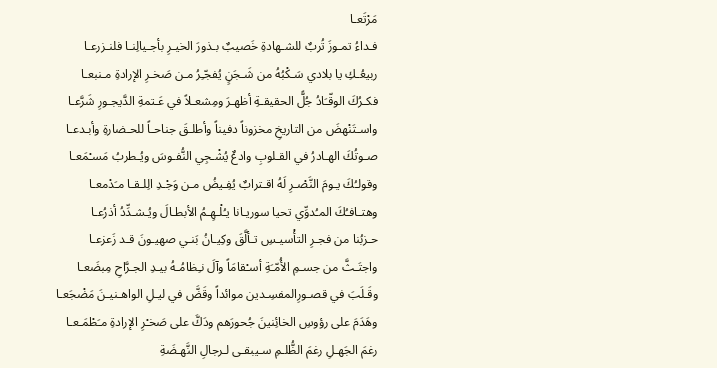مَرْتَعـا
فـداءُ تمـوزَ تُربٌ للشـهادةِ خَصيبٌ بـذورَ الخيـرِ بأجـيالِنـا فلنـزرعـا
ربيعُـكِ يا بلادي سَـكْبُهُ من شَـجَنٍ يُفجّـِرُ مـن صَخـرِ الإرادةِ مـنبعـا
فكـرُكَ الوقّـَادُ جُلًّ الحقيقـةِ أظهـرَ ومِشعـلاً في عَـتمةِ الدَّيجـورِ شَرَّعـا
واسـتَنْهضَ من التاريخِ مخزوناً دفيناً وأطلـقَ جناحـاً للحـضارةِ وأبـدعـا
صـوتُكَ الهـادرُ في القـلوبِ وادعٌ يُشْـجِي النُّفـوسَ ويُـطربُ مَسـْمَعـا
وقولـُكَ يـومَ النَّصْـرِ لَهُ اقـترابٌ يُفِـيضُ مـن وَجْـدِ الِلـقـا مـَدْمعـا
وهتـافـُكَ المـُدوِّي تحيا سوريـانا يـُلْـهِـمُ الأبطـالَ ويُـشـدِّدُ أذرُعـا
حـزبُنا من فجـرِ التأْسيـسِ تـألَّقَ وكِيـانُ بَنـي صهيـونَ قـد زَعزعـا
واجتَـثَّ من جسـمِ الأُمّـَةِ أسـْقامَاً وآلَ نـِظامُـهُ بيـدِ الجـرَّاحِ مِبضَعـا
وقَـلَبَ في قصـورِالمفسِـدين موائداً وقَضَّ في ليـلِ الواهـنيـنَ مَضْجَعـا
وهَدَمَ على رؤوسِ الخائِنينَ جُحورَهم ودَكَّ على صَخـْرِ الإرادةِ مـَطْمَـعـا
رغمَ الجَهـلِ رغمَ الظُّلـمِ سـيبقـى لـرجالِ النَّهـضَةِ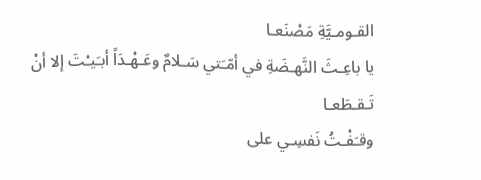القـومـيَّةِ مَصْنَعـا
يا باعِـثَ النَّهـضَةِ في أمّـَتي سَـلامٌ وعَـهْـدَاً أبـَيـْتَ إلا أنْ تَـقـطَعـا
وقـَفْـتُ نَفسِـي على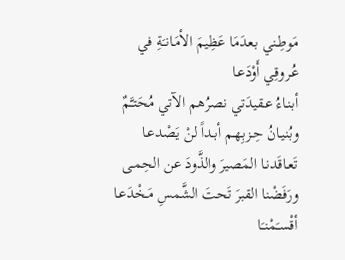مَوطِـني بعدَمَا عَظِيمَ الأمَـانـَةِ في عُـروقِي أَوْدَعـا
أبنـاءُ عـقيدَتي نصرُهم الآتي مُحَتـَّمٌ وبُنيـانُ حِـزبِهـم أبـداً لنْ يَصْدعـا
تَعـاقَدنـا المَصيرَ والذَّودَ عن الحِمـى ورَفَضْنا القبرَ تَحتَ الشَّمسِ مَـخْدَعـا
أقْسـَمْنـَا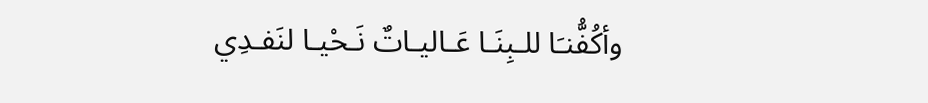وأكُفُّنـَا للـبِنَـا عَـاليـاتٌ نَـحْيـا لنَفـدِي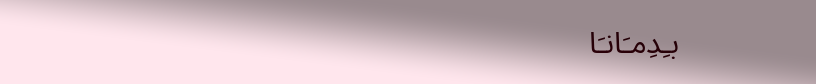بـِدِمـَانـَا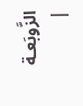الزَّوبَعـة
|